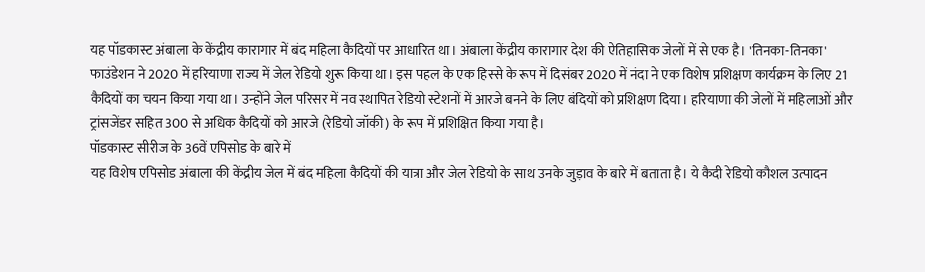यह पॉडकास्ट अंबाला के केंद्रीय कारागार में बंद महिला कैदियों पर आधारित था। अंबाला केंद्रीय कारागार देश की ऐतिहासिक जेलों में से एक है। 'तिनका-तिनका' फाउंडेशन ने 2020 में हरियाणा राज्य में जेल रेडियो शुरू किया था। इस पहल के एक हिस्से के रूप में दिसंबर 2020 में नंदा ने एक विशेष प्रशिक्षण कार्यक्रम के लिए 21 कैदियों का चयन किया गया था। उन्होंने जेल परिसर में नव स्थापित रेडियो स्टेशनों में आरजे बनने के लिए बंदियों को प्रशिक्षण दिया। हरियाणा की जेलों में महिलाओं और ट्रांसजेंडर सहित 300 से अधिक कैदियों को आरजे (रेडियो जॉकी) के रूप में प्रशिक्षित किया गया है।
पॉडकास्ट सीरीज के 36वें एपिसोड के बारे में
यह विशेष एपिसोड अंबाला की केंद्रीय जेल में बंद महिला कैदियों की यात्रा और जेल रेडियो के साथ उनके जुड़ाव के बारे में बताता है। ये कैदी रेडियो कौशल उत्पादन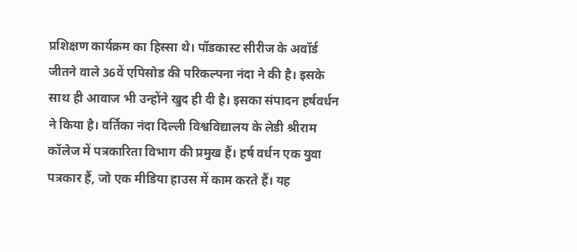प्रशिक्षण कार्यक्रम का हिस्सा थे। पॉडकास्ट सीरीज के अवॉर्ड जीतने वाले 36वें एपिसोड की परिकल्पना नंदा ने की है। इसके साथ ही आवाज भी उन्होंने खुद ही दी है। इसका संपादन हर्षवर्धन ने किया है। वर्तिका नंदा दिल्ली विश्वविद्यालय के लेडी श्रीराम कॉलेज में पत्रकारिता विभाग की प्रमुख हैं। हर्ष वर्धन एक युवा पत्रकार हैं, जो एक मीडिया हाउस में काम करते हैं। यह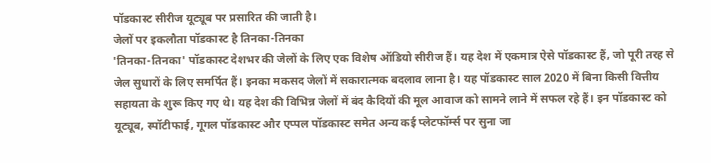पॉडकास्ट सीरीज यूट्यूब पर प्रसारित की जाती है।
जेलों पर इकलौता पॉडकास्ट है तिनका-तिनका
'तिनका-तिनका' पॉडकास्ट देशभर की जेलों के लिए एक विशेष ऑडियो सीरीज हैं। यह देश में एकमात्र ऐसे पॉडकास्ट हैं, जो पूरी तरह से जेल सुधारों के लिए समर्पित हैं। इनका मकसद जेलों में सकारात्मक बदलाव लाना है। यह पॉडकास्ट साल 2020 में बिना किसी वित्तीय सहायता के शुरू किए गए थे। यह देश की विभिन्न जेलों में बंद कैदियों की मूल आवाज को सामने लाने में सफल रहे हैं। इन पॉडकास्ट को यूट्यूब, स्पॉटीफाई, गूगल पॉडकास्ट और एप्पल पॉडकास्ट समेत अन्य कई प्लेटफॉर्म्स पर सुना जा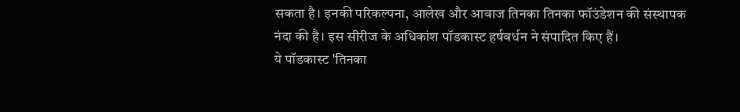सकता है। इनकी परिकल्पना, आलेख और आवाज तिनका तिनका फॉउंडेशन की संस्थापक नंदा की है। इस सीरीज के अधिकांश पॉडकास्ट हर्षवर्धन ने संपादित किए हैं।
ये पॉडकास्ट 'तिनका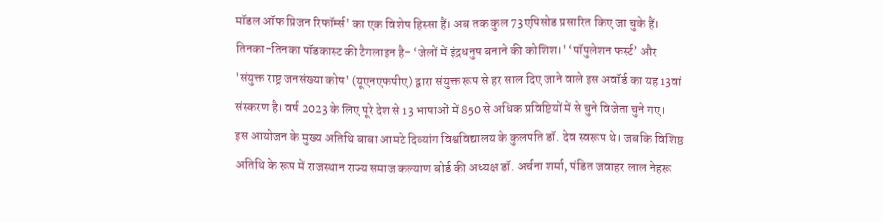मॉडल ऑफ प्रिजन रिफॉर्म्स' का एक विशेष हिस्सा हैं। अब तक कुल 73एपिसोड प्रसारित किए जा चुके हैं। तिनका-तिनका पॉडकास्ट की टैगलाइन है- ‘जेलों में इंद्रधनुष बनाने की कोशिश।' ‘पॉपुलेशन फर्स्ट’ और 'संयुक्त राष्ट्र जनसंख्या कोष' (यूएनएफपीए) द्वारा संयुक्त रूप से हर साल दिए जाने वाले इस अवॉर्ड का यह 13वां संस्करण है। वर्ष 2023 के लिए पूरे देश से 13 भाषाओं में 850 से अधिक प्रविष्टियों में से चुने विजेता चुने गए।
इस आयोजन के मुख्य अतिथि बाबा आमटे दिव्यांग विश्वविद्यालय के कुलपति डॉ. देव स्वरूप थे। जबकि विशिष्ठ अतिथि के रूप में राजस्थान राज्य समाज कल्याण बोर्ड की अध्यक्ष डॉ. अर्चना शर्मा, पंडित जवाहर लाल नेहरू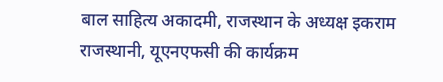बाल साहित्य अकादमी, राजस्थान के अध्यक्ष इकराम राजस्थानी, यूएनएफसी की कार्यक्रम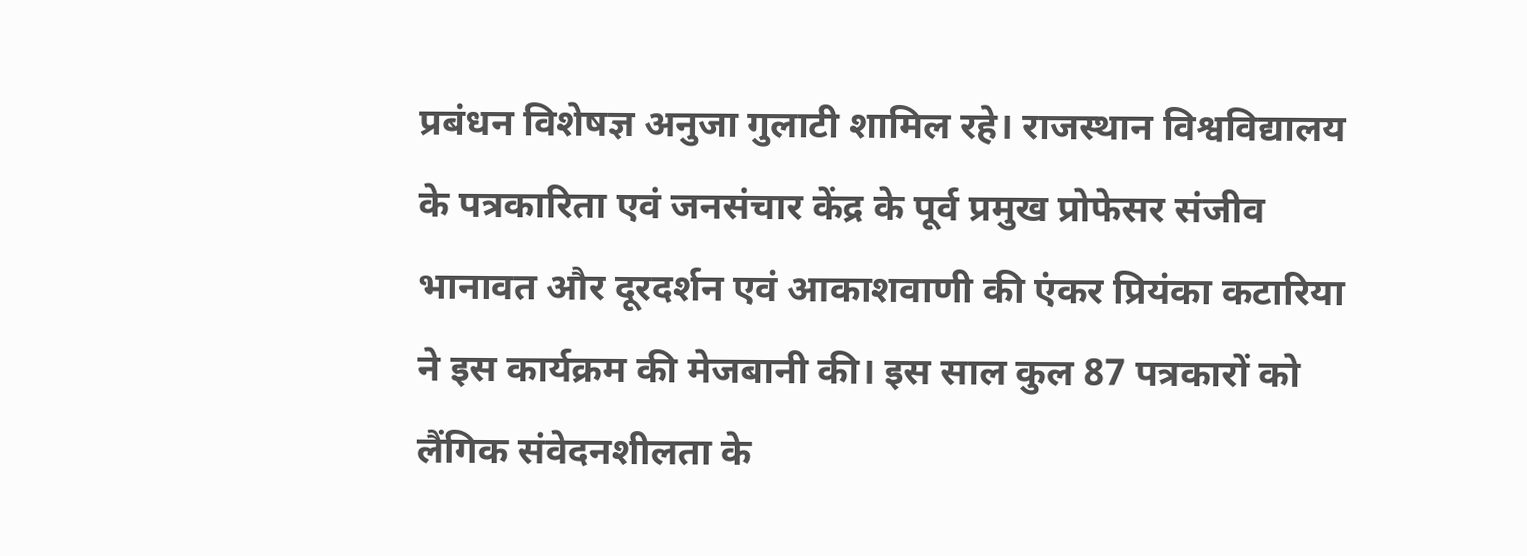प्रबंधन विशेषज्ञ अनुजा गुलाटी शामिल रहे। राजस्थान विश्वविद्यालय के पत्रकारिता एवं जनसंचार केंद्र के पूर्व प्रमुख प्रोफेसर संजीव भानावत और दूरदर्शन एवं आकाशवाणी की एंकर प्रियंका कटारिया ने इस कार्यक्रम की मेजबानी की। इस साल कुल 87 पत्रकारों को लैंगिक संवेदनशीलता के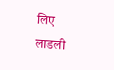लिए लाडली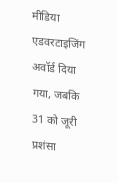मीडिया एडवरटाइजिंग अवॉर्ड दिया गया, जबकि 31 को जूरी प्रशंसा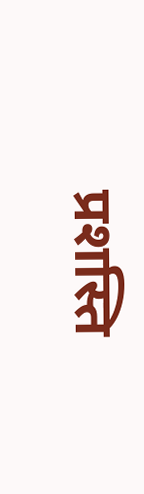प्रशस्ति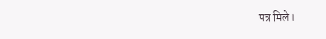पत्र मिले।